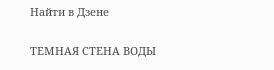Найти в Дзене

ТЕМНАЯ СТЕНА ВОДЫ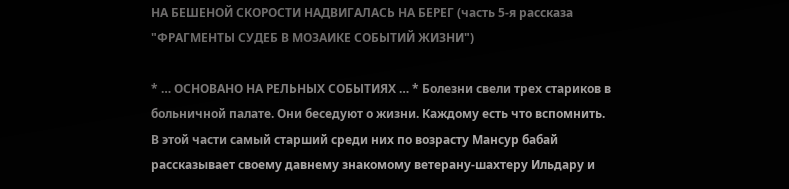НА БЕШЕНОЙ СКОРОСТИ НАДВИГАЛАСЬ НА БЕРЕГ (часть 5-я рассказа "ФРАГМЕНТЫ СУДЕБ В МОЗАИКЕ СОБЫТИЙ ЖИЗНИ")

* … ОСНОВАНО НА РЕЛЬНЫХ СОБЫТИЯХ … * Болезни свели трех стариков в больничной палате. Они беседуют о жизни. Каждому есть что вспомнить. В этой части самый старший среди них по возрасту Мансур бабай рассказывает своему давнему знакомому ветерану-шахтеру Ильдару и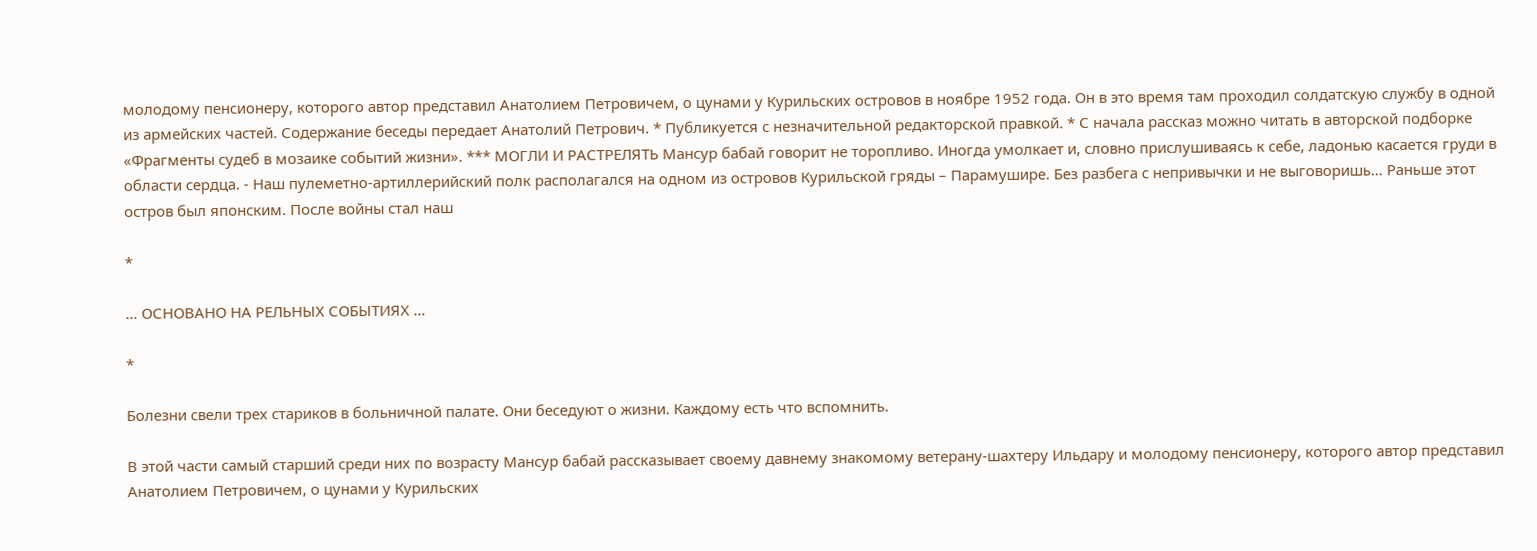молодому пенсионеру, которого автор представил Анатолием Петровичем, о цунами у Курильских островов в ноябре 1952 года. Он в это время там проходил солдатскую службу в одной из армейских частей. Содержание беседы передает Анатолий Петрович. * Публикуется с незначительной редакторской правкой. * С начала рассказ можно читать в авторской подборке «Фрагменты судеб в мозаике событий жизни». *** МОГЛИ И РАСТРЕЛЯТЬ Мансур бабай говорит не торопливо. Иногда умолкает и, словно прислушиваясь к себе, ладонью касается груди в области сердца. - Наш пулеметно-артиллерийский полк располагался на одном из островов Курильской гряды – Парамушире. Без разбега с непривычки и не выговоришь… Раньше этот остров был японским. После войны стал наш

*

… ОСНОВАНО НА РЕЛЬНЫХ СОБЫТИЯХ …

*

Болезни свели трех стариков в больничной палате. Они беседуют о жизни. Каждому есть что вспомнить.

В этой части самый старший среди них по возрасту Мансур бабай рассказывает своему давнему знакомому ветерану-шахтеру Ильдару и молодому пенсионеру, которого автор представил Анатолием Петровичем, о цунами у Курильских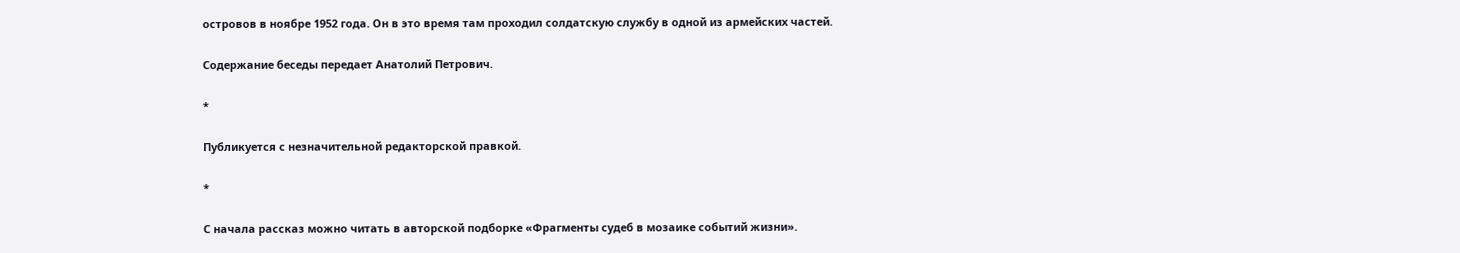островов в ноябре 1952 года. Он в это время там проходил солдатскую службу в одной из армейских частей.

Содержание беседы передает Анатолий Петрович.

*

Публикуется с незначительной редакторской правкой.

*

С начала рассказ можно читать в авторской подборке «Фрагменты судеб в мозаике событий жизни».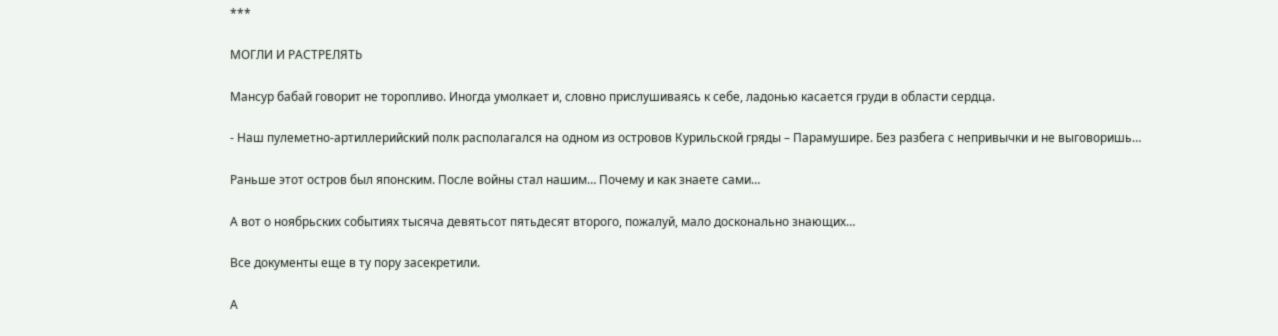***

МОГЛИ И РАСТРЕЛЯТЬ

Мансур бабай говорит не торопливо. Иногда умолкает и, словно прислушиваясь к себе, ладонью касается груди в области сердца.

- Наш пулеметно-артиллерийский полк располагался на одном из островов Курильской гряды – Парамушире. Без разбега с непривычки и не выговоришь…

Раньше этот остров был японским. После войны стал нашим… Почему и как знаете сами…

А вот о ноябрьских событиях тысяча девятьсот пятьдесят второго, пожалуй, мало досконально знающих…

Все документы еще в ту пору засекретили.

А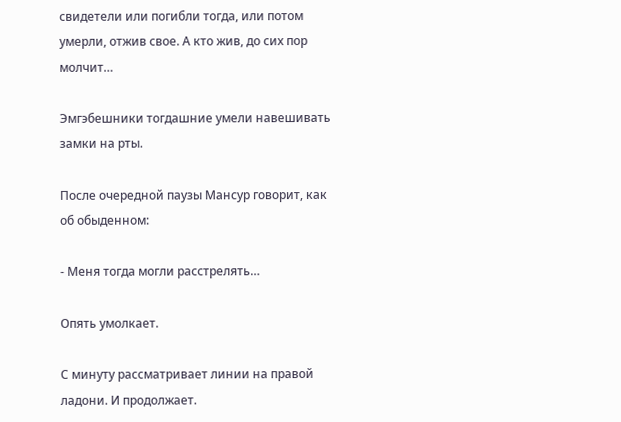свидетели или погибли тогда, или потом умерли, отжив свое. А кто жив, до сих пор молчит…

Эмгэбешники тогдашние умели навешивать замки на рты.

После очередной паузы Мансур говорит, как об обыденном:

- Меня тогда могли расстрелять…

Опять умолкает.

С минуту рассматривает линии на правой ладони. И продолжает.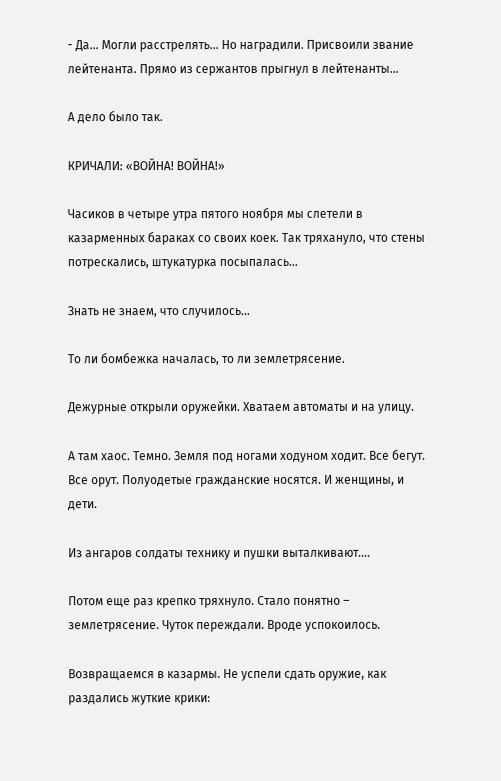- Да… Могли расстрелять… Но наградили. Присвоили звание лейтенанта. Прямо из сержантов прыгнул в лейтенанты…

А дело было так.

КРИЧАЛИ: «ВОЙНА! ВОЙНА!»

Часиков в четыре утра пятого ноября мы слетели в казарменных бараках со своих коек. Так тряхануло, что стены потрескались, штукатурка посыпалась…

Знать не знаем, что случилось…

То ли бомбежка началась, то ли землетрясение.

Дежурные открыли оружейки. Хватаем автоматы и на улицу.

А там хаос. Темно. Земля под ногами ходуном ходит. Все бегут. Все орут. Полуодетые гражданские носятся. И женщины, и дети.

Из ангаров солдаты технику и пушки выталкивают….

Потом еще раз крепко тряхнуло. Стало понятно – землетрясение. Чуток переждали. Вроде успокоилось.

Возвращаемся в казармы. Не успели сдать оружие, как раздались жуткие крики: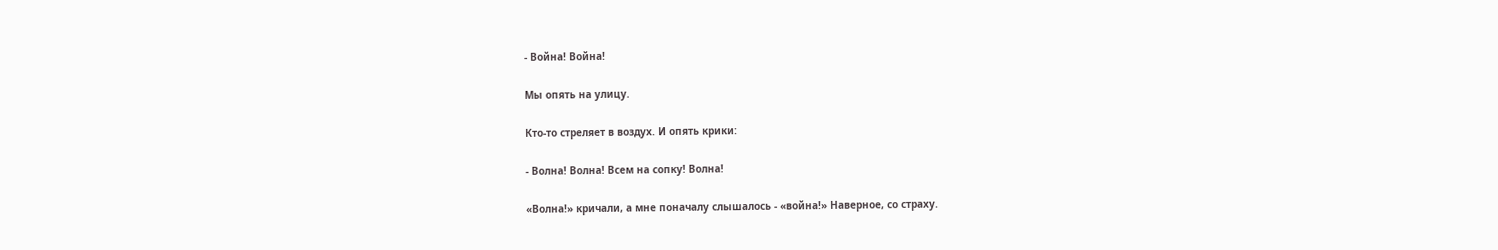- Война! Война!

Мы опять на улицу.

Кто-то стреляет в воздух. И опять крики:

- Волна! Волна! Всем на сопку! Волна!

«Волна!» кричали, а мне поначалу слышалось - «война!» Наверное, со страху.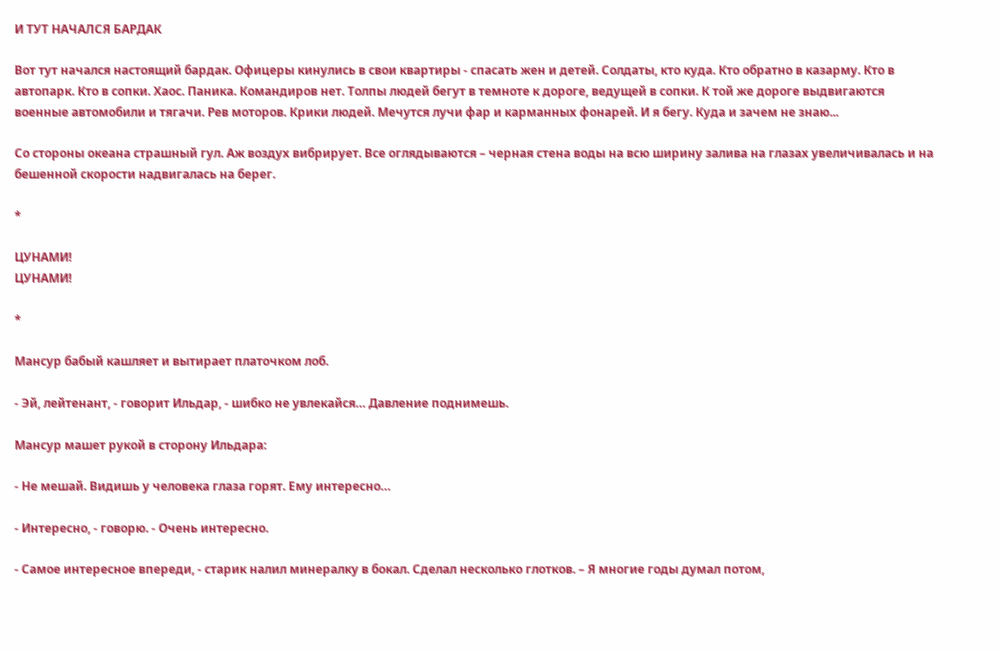И ТУТ НАЧАЛСЯ БАРДАК

Вот тут начался настоящий бардак. Офицеры кинулись в свои квартиры - спасать жен и детей. Солдаты, кто куда. Кто обратно в казарму. Кто в автопарк. Кто в сопки. Хаос. Паника. Командиров нет. Толпы людей бегут в темноте к дороге, ведущей в сопки. К той же дороге выдвигаются военные автомобили и тягачи. Рев моторов. Крики людей. Мечутся лучи фар и карманных фонарей. И я бегу. Куда и зачем не знаю...

Со стороны океана страшный гул. Аж воздух вибрирует. Все оглядываются – черная стена воды на всю ширину залива на глазах увеличивалась и на бешенной скорости надвигалась на берег.

*

ЦУНАМИ!
ЦУНАМИ!

*

Мансур бабый кашляет и вытирает платочком лоб.

- Эй, лейтенант, - говорит Ильдар, - шибко не увлекайся… Давление поднимешь.

Мансур машет рукой в сторону Ильдара:

- Не мешай. Видишь у человека глаза горят. Ему интересно…

- Интересно, - говорю. - Очень интересно.

- Самое интересное впереди, - старик налил минералку в бокал. Сделал несколько глотков. – Я многие годы думал потом,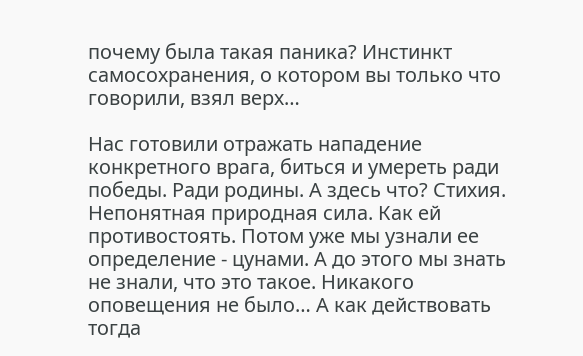почему была такая паника? Инстинкт самосохранения, о котором вы только что говорили, взял верх…

Нас готовили отражать нападение конкретного врага, биться и умереть ради победы. Ради родины. А здесь что? Стихия. Непонятная природная сила. Как ей противостоять. Потом уже мы узнали ее определение - цунами. А до этого мы знать не знали, что это такое. Никакого оповещения не было… А как действовать тогда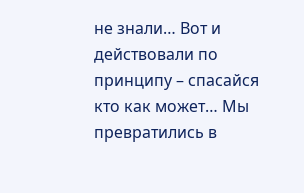не знали… Вот и действовали по принципу – спасайся кто как может… Мы превратились в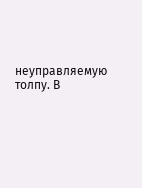неуправляемую толпу. В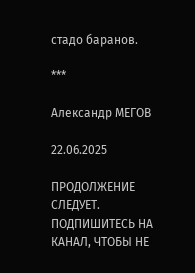стадо баранов.

***

Александр МЕГОВ

22.06.2025

ПРОДОЛЖЕНИЕ СЛЕДУЕТ. ПОДПИШИТЕСЬ НА КАНАЛ, ЧТОБЫ НЕ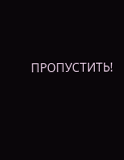ПРОПУСТИТЬ!